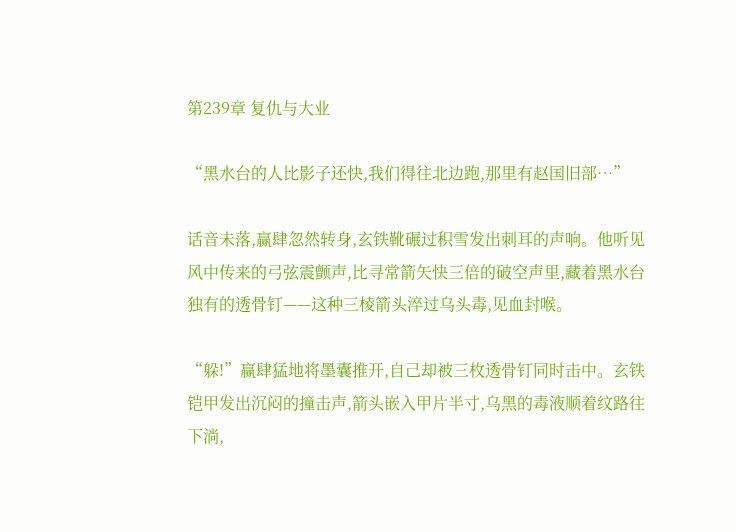第239章 复仇与大业

“黑水台的人比影子还快,我们得往北边跑,那里有赵国旧部…”

话音未落,赢肆忽然转身,玄铁靴碾过积雪发出刺耳的声响。他听见风中传来的弓弦震颤声,比寻常箭矢快三倍的破空声里,藏着黑水台独有的透骨钉——这种三棱箭头淬过乌头毒,见血封喉。

“躲!”赢肆猛地将墨囊推开,自己却被三枚透骨钉同时击中。玄铁铠甲发出沉闷的撞击声,箭头嵌入甲片半寸,乌黑的毒液顺着纹路往下淌,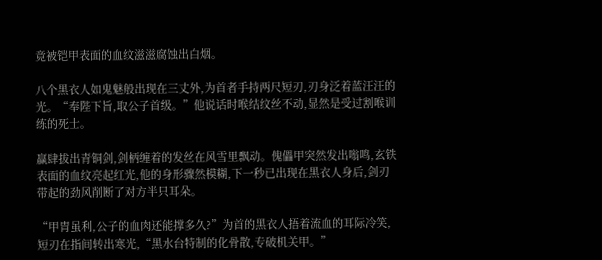竟被铠甲表面的血纹滋滋腐蚀出白烟。

八个黑衣人如鬼魅般出现在三丈外,为首者手持两尺短刃,刃身泛着蓝汪汪的光。“奉陛下旨,取公子首级。”他说话时喉结纹丝不动,显然是受过割喉训练的死士。

赢肆拔出青铜剑,剑柄缠着的发丝在风雪里飘动。傀儡甲突然发出嗡鸣,玄铁表面的血纹亮起红光,他的身形骤然模糊,下一秒已出现在黑衣人身后,剑刃带起的劲风削断了对方半只耳朵。

“甲胄虽利,公子的血肉还能撑多久?”为首的黑衣人捂着流血的耳际冷笑,短刃在指间转出寒光,“黑水台特制的化骨散,专破机关甲。”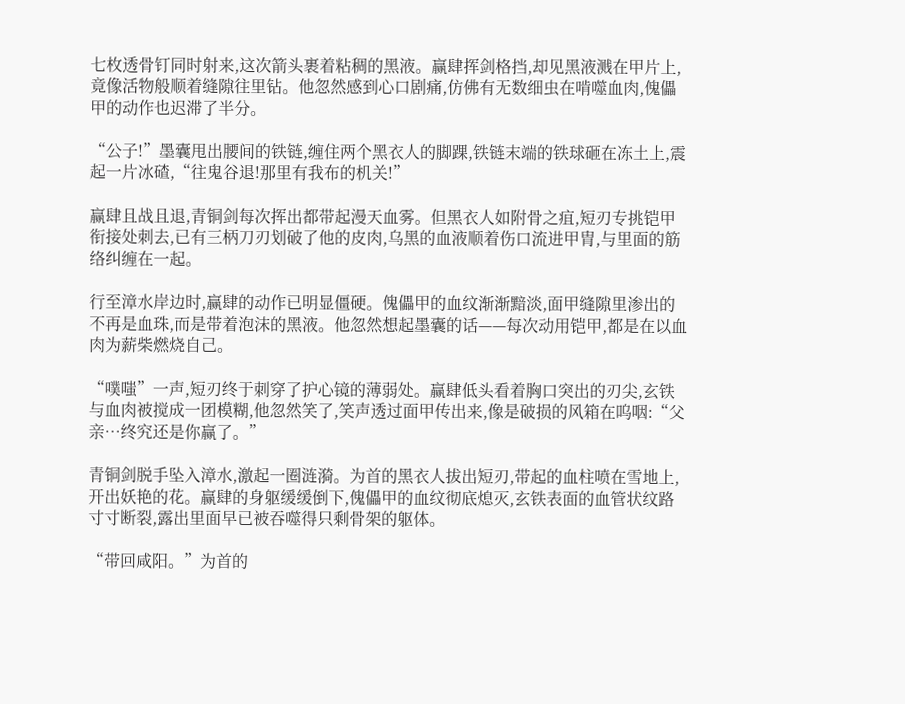七枚透骨钉同时射来,这次箭头裹着粘稠的黑液。赢肆挥剑格挡,却见黑液溅在甲片上,竟像活物般顺着缝隙往里钻。他忽然感到心口剧痛,仿佛有无数细虫在啃噬血肉,傀儡甲的动作也迟滞了半分。

“公子!”墨囊甩出腰间的铁链,缠住两个黑衣人的脚踝,铁链末端的铁球砸在冻土上,震起一片冰碴,“往鬼谷退!那里有我布的机关!”

赢肆且战且退,青铜剑每次挥出都带起漫天血雾。但黑衣人如附骨之疽,短刃专挑铠甲衔接处刺去,已有三柄刀刃划破了他的皮肉,乌黑的血液顺着伤口流进甲胄,与里面的筋络纠缠在一起。

行至漳水岸边时,赢肆的动作已明显僵硬。傀儡甲的血纹渐渐黯淡,面甲缝隙里渗出的不再是血珠,而是带着泡沫的黑液。他忽然想起墨囊的话——每次动用铠甲,都是在以血肉为薪柴燃烧自己。

“噗嗤”一声,短刃终于刺穿了护心镜的薄弱处。赢肆低头看着胸口突出的刃尖,玄铁与血肉被搅成一团模糊,他忽然笑了,笑声透过面甲传出来,像是破损的风箱在呜咽:“父亲…终究还是你赢了。”

青铜剑脱手坠入漳水,激起一圈涟漪。为首的黑衣人拔出短刃,带起的血柱喷在雪地上,开出妖艳的花。赢肆的身躯缓缓倒下,傀儡甲的血纹彻底熄灭,玄铁表面的血管状纹路寸寸断裂,露出里面早已被吞噬得只剩骨架的躯体。

“带回咸阳。”为首的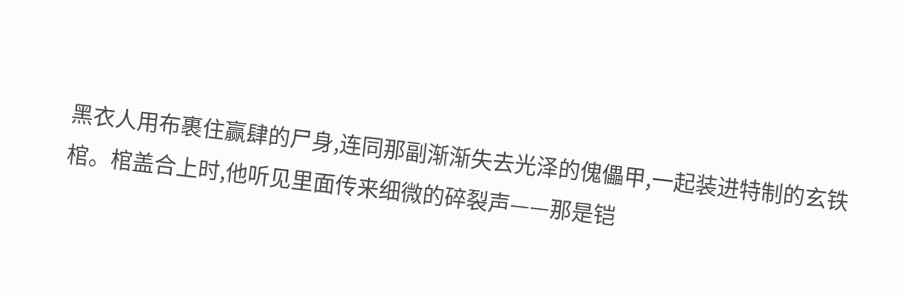黑衣人用布裹住赢肆的尸身,连同那副渐渐失去光泽的傀儡甲,一起装进特制的玄铁棺。棺盖合上时,他听见里面传来细微的碎裂声——那是铠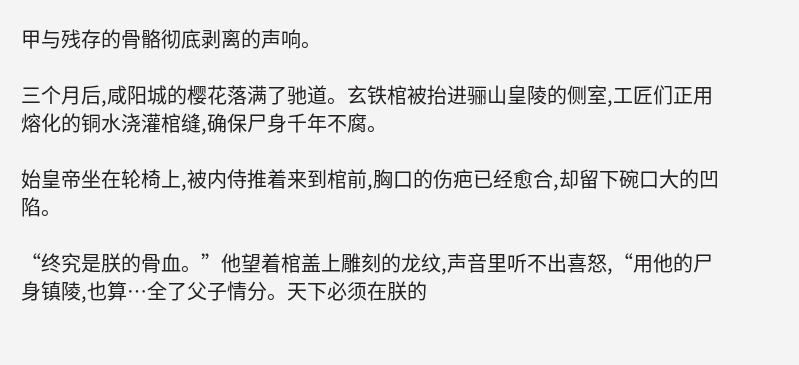甲与残存的骨骼彻底剥离的声响。

三个月后,咸阳城的樱花落满了驰道。玄铁棺被抬进骊山皇陵的侧室,工匠们正用熔化的铜水浇灌棺缝,确保尸身千年不腐。

始皇帝坐在轮椅上,被内侍推着来到棺前,胸口的伤疤已经愈合,却留下碗口大的凹陷。

“终究是朕的骨血。”他望着棺盖上雕刻的龙纹,声音里听不出喜怒,“用他的尸身镇陵,也算…全了父子情分。天下必须在朕的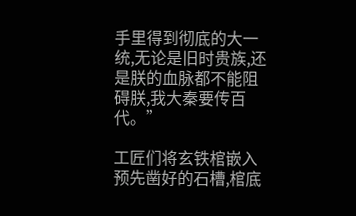手里得到彻底的大一统,无论是旧时贵族,还是朕的血脉都不能阻碍朕,我大秦要传百代。”

工匠们将玄铁棺嵌入预先凿好的石槽,棺底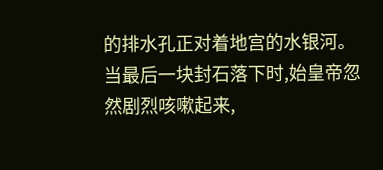的排水孔正对着地宫的水银河。当最后一块封石落下时,始皇帝忽然剧烈咳嗽起来,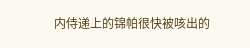内侍递上的锦帕很快被咳出的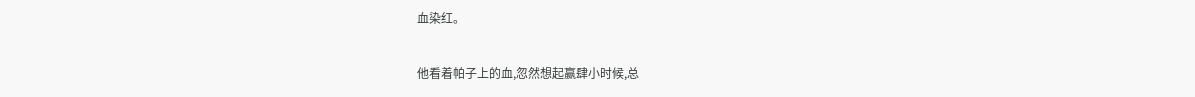血染红。

他看着帕子上的血,忽然想起赢肆小时候,总